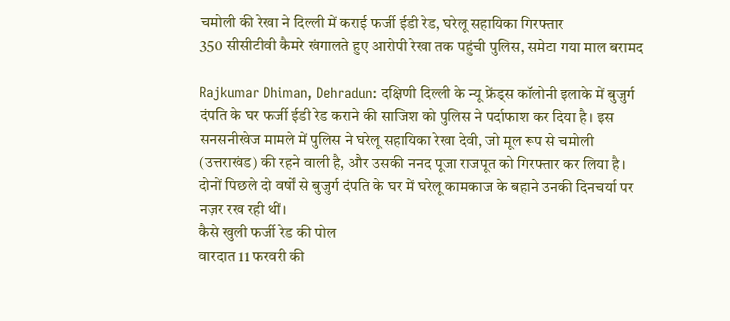चमोली की रेखा ने दिल्ली में कराई फर्जी ईडी रेड, घरेलू सहायिका गिरफ्तार
350 सीसीटीवी कैमरे खंगालते हुए आरोपी रेखा तक पहुंची पुलिस, समेटा गया माल बरामद

Rajkumar Dhiman, Dehradun: दक्षिणी दिल्ली के न्यू फ्रेंड्स कॉलोनी इलाके में बुजुर्ग दंपति के घर फर्जी ईडी रेड कराने की साजिश को पुलिस ने पर्दाफाश कर दिया है। इस सनसनीखेज मामले में पुलिस ने घरेलू सहायिका रेखा देवी, जो मूल रूप से चमोली (उत्तराखंड) की रहने वाली है, और उसकी ननद पूजा राजपूत को गिरफ्तार कर लिया है। दोनों पिछले दो वर्षों से बुजुर्ग दंपति के घर में घरेलू कामकाज के बहाने उनकी दिनचर्या पर नज़र रख रही थीं।
कैसे खुली फर्जी रेड की पोल
वारदात 11 फरवरी की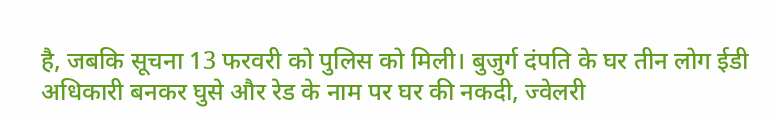है, जबकि सूचना 13 फरवरी को पुलिस को मिली। बुजुर्ग दंपति के घर तीन लोग ईडी अधिकारी बनकर घुसे और रेड के नाम पर घर की नकदी, ज्वेलरी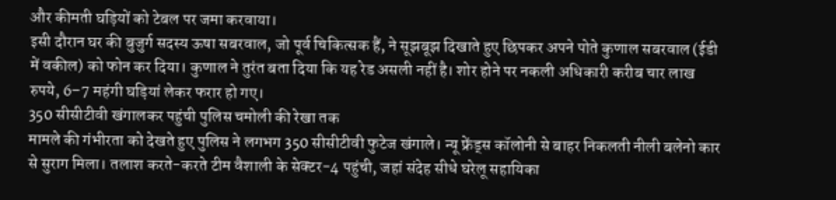और कीमती घड़ियों को टेबल पर जमा करवाया।
इसी दौरान घर की बुजुर्ग सदस्य ऊषा सबरवाल, जो पूर्व चिकित्सक हैं, ने सूझबूझ दिखाते हुए छिपकर अपने पोते कुणाल सबरवाल (ईडी में वकील) को फोन कर दिया। कुणाल ने तुरंत बता दिया कि यह रेड असली नहीं है। शोर होने पर नकली अधिकारी करीब चार लाख रुपये, 6–7 महंगी घड़ियां लेकर फरार हो गए।
350 सीसीटीवी खंगालकर पहुंची पुलिस चमोली की रेखा तक
मामले की गंभीरता को देखते हुए पुलिस ने लगभग 350 सीसीटीवी फुटेज खंगाले। न्यू फ्रेंड्स कॉलोनी से बाहर निकलती नीली बलेनो कार से सुराग मिला। तलाश करते-करते टीम वैशाली के सेक्टर-4 पहुंची, जहां संदेह सीधे घरेलू सहायिका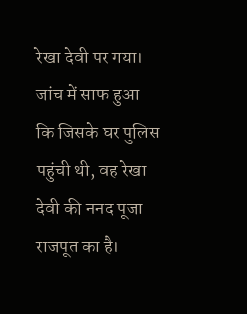रेखा देवी पर गया। जांच में साफ हुआ कि जिसके घर पुलिस पहुंची थी, वह रेखा देवी की ननद पूजा राजपूत का है।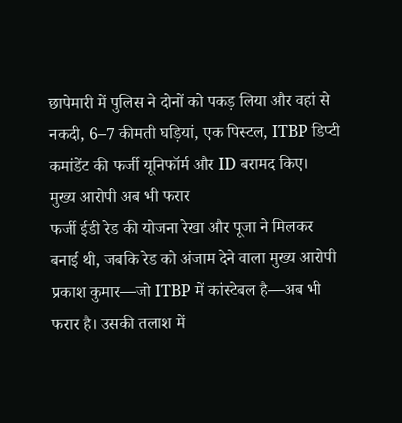छापेमारी में पुलिस ने दोनों को पकड़ लिया और वहां से नकदी, 6–7 कीमती घड़ियां, एक पिस्टल, ITBP डिप्टी कमांडेंट की फर्जी यूनिफॉर्म और ID बरामद किए।
मुख्य आरोपी अब भी फरार
फर्जी ईडी रेड की योजना रेखा और पूजा ने मिलकर बनाई थी, जबकि रेड को अंजाम देने वाला मुख्य आरोपी प्रकाश कुमार—जो ITBP में कांस्टेबल है—अब भी फरार है। उसकी तलाश में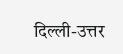दिल्ली-उत्तर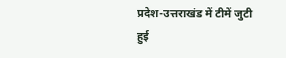प्रदेश-उत्तराखंड में टीमें जुटी हुई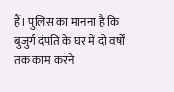हैं। पुलिस का मानना है कि बुजुर्ग दंपति के घर में दो वर्षों तक काम करने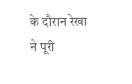के दौरान रेखा ने पूरी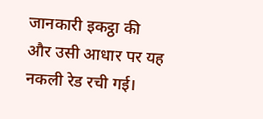जानकारी इकट्ठा की और उसी आधार पर यह नकली रेड रची गई।